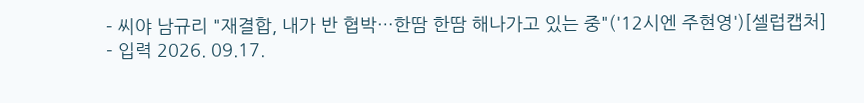- 씨야 남규리 "재결합, 내가 반 협박…한땀 한땀 해나가고 있는 중"('12시엔 주현영')[셀럽캡처]
- 입력 2026. 09.17.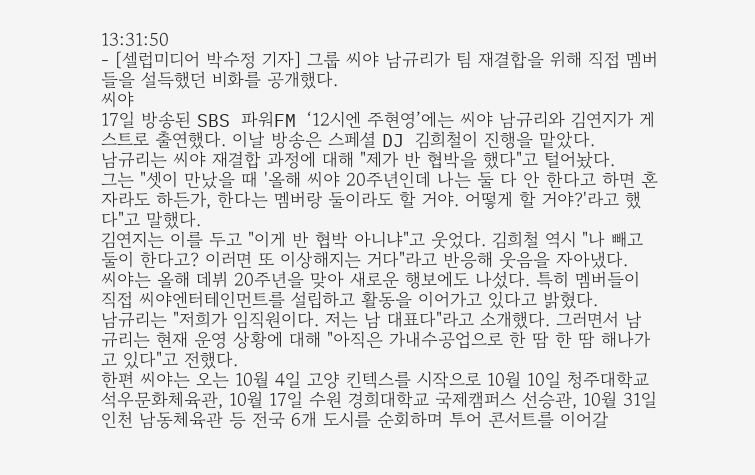13:31:50
- [셀럽미디어 박수정 기자] 그룹 씨야 남규리가 팀 재결합을 위해 직접 멤버들을 설득했던 비화를 공개했다.
씨야
17일 방송된 SBS 파워FM ‘12시엔 주현영’에는 씨야 남규리와 김연지가 게스트로 출연했다. 이날 방송은 스페셜 DJ 김희철이 진행을 맡았다.
남규리는 씨야 재결합 과정에 대해 "제가 반 협박을 했다"고 털어놨다.
그는 "셋이 만났을 때 '올해 씨야 20주년인데 나는 둘 다 안 한다고 하면 혼자라도 하든가, 한다는 멤버랑 둘이라도 할 거야. 어떻게 할 거야?'라고 했다"고 말했다.
김연지는 이를 두고 "이게 반 협박 아니냐"고 웃었다. 김희철 역시 "나 빼고 둘이 한다고? 이러면 또 이상해지는 거다"라고 반응해 웃음을 자아냈다.
씨야는 올해 데뷔 20주년을 맞아 새로운 행보에도 나섰다. 특히 멤버들이 직접 씨야엔터테인먼트를 설립하고 활동을 이어가고 있다고 밝혔다.
남규리는 "저희가 임직원이다. 저는 남 대표다"라고 소개했다. 그러면서 남규리는 현재 운영 상황에 대해 "아직은 가내수공업으로 한 땀 한 땀 해나가고 있다"고 전했다.
한편 씨야는 오는 10월 4일 고양 킨텍스를 시작으로 10월 10일 청주대학교 석우문화체육관, 10월 17일 수원 경희대학교 국제캠퍼스 선승관, 10월 31일 인천 남동체육관 등 전국 6개 도시를 순회하며 투어 콘서트를 이어갈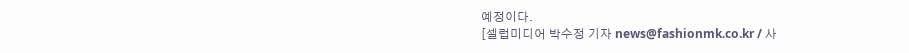예정이다.
[셀럽미디어 박수정 기자 news@fashionmk.co.kr / 사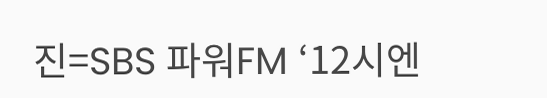진=SBS 파워FM ‘12시엔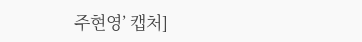주현영’ 캡처]